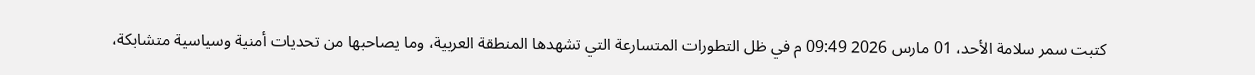كتبت سمر سلامة الأحد، 01 مارس 2026 09:49 م في ظل التطورات المتسارعة التي تشهدها المنطقة العربية، وما يصاحبها من تحديات أمنية وسياسية متشابكة،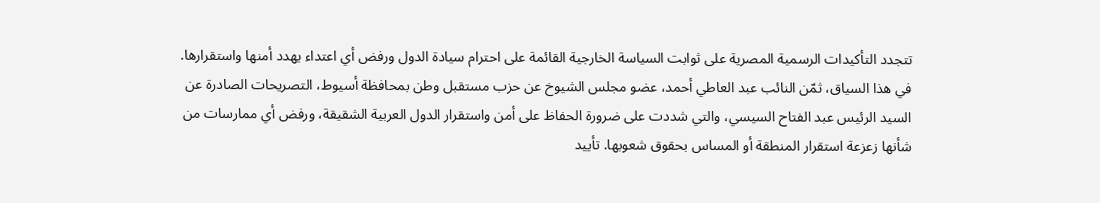تتجدد التأكيدات الرسمية المصرية على ثوابت السياسة الخارجية القائمة على احترام سيادة الدول ورفض أي اعتداء يهدد أمنها واستقرارها. في هذا السياق، ثمّن النائب عبد العاطي أحمد، عضو مجلس الشيوخ عن حزب مستقبل وطن بمحافظة أسيوط، التصريحات الصادرة عن السيد الرئيس عبد الفتاح السيسي، والتي شددت على ضرورة الحفاظ على أمن واستقرار الدول العربية الشقيقة، ورفض أي ممارسات من شأنها زعزعة استقرار المنطقة أو المساس بحقوق شعوبها. تأييد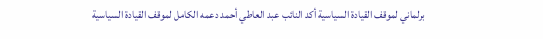برلماني لموقف القيادة السياسية أكد النائب عبد العاطي أحمد دعمه الكامل لموقف القيادة السياسية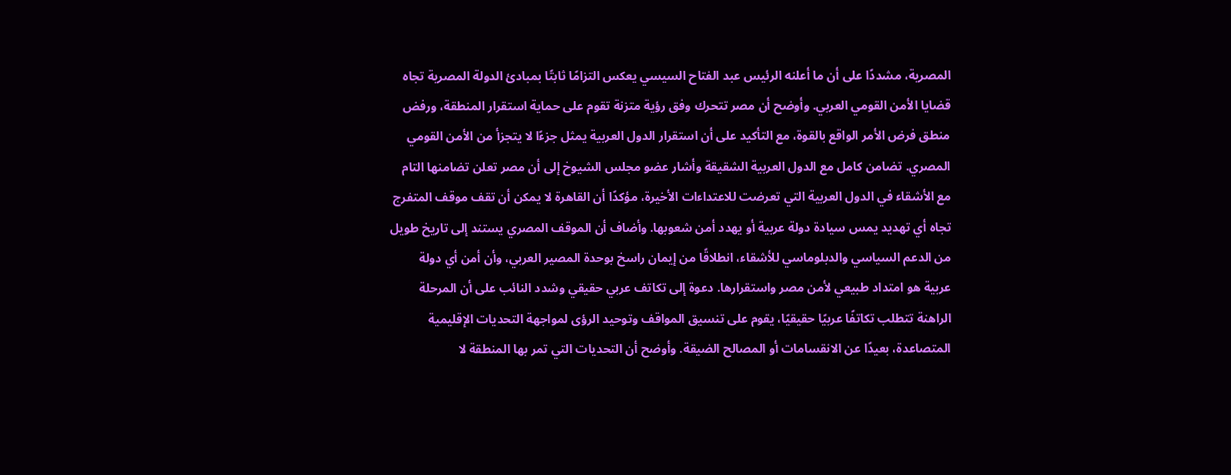المصرية، مشددًا على أن ما أعلنه الرئيس عبد الفتاح السيسي يعكس التزامًا ثابتًا بمبادئ الدولة المصرية تجاه قضايا الأمن القومي العربي. وأوضح أن مصر تتحرك وفق رؤية متزنة تقوم على حماية استقرار المنطقة، ورفض منطق فرض الأمر الواقع بالقوة، مع التأكيد على أن استقرار الدول العربية يمثل جزءًا لا يتجزأ من الأمن القومي المصري. تضامن كامل مع الدول العربية الشقيقة وأشار عضو مجلس الشيوخ إلى أن مصر تعلن تضامنها التام مع الأشقاء في الدول العربية التي تعرضت للاعتداءات الأخيرة، مؤكدًا أن القاهرة لا يمكن أن تقف موقف المتفرج تجاه أي تهديد يمس سيادة دولة عربية أو يهدد أمن شعوبها. وأضاف أن الموقف المصري يستند إلى تاريخ طويل من الدعم السياسي والدبلوماسي للأشقاء، انطلاقًا من إيمان راسخ بوحدة المصير العربي، وأن أمن أي دولة عربية هو امتداد طبيعي لأمن مصر واستقرارها. دعوة إلى تكاتف عربي حقيقي وشدد النائب على أن المرحلة الراهنة تتطلب تكاتفًا عربيًا حقيقيًا، يقوم على تنسيق المواقف وتوحيد الرؤى لمواجهة التحديات الإقليمية المتصاعدة، بعيدًا عن الانقسامات أو المصالح الضيقة. وأوضح أن التحديات التي تمر بها المنطقة لا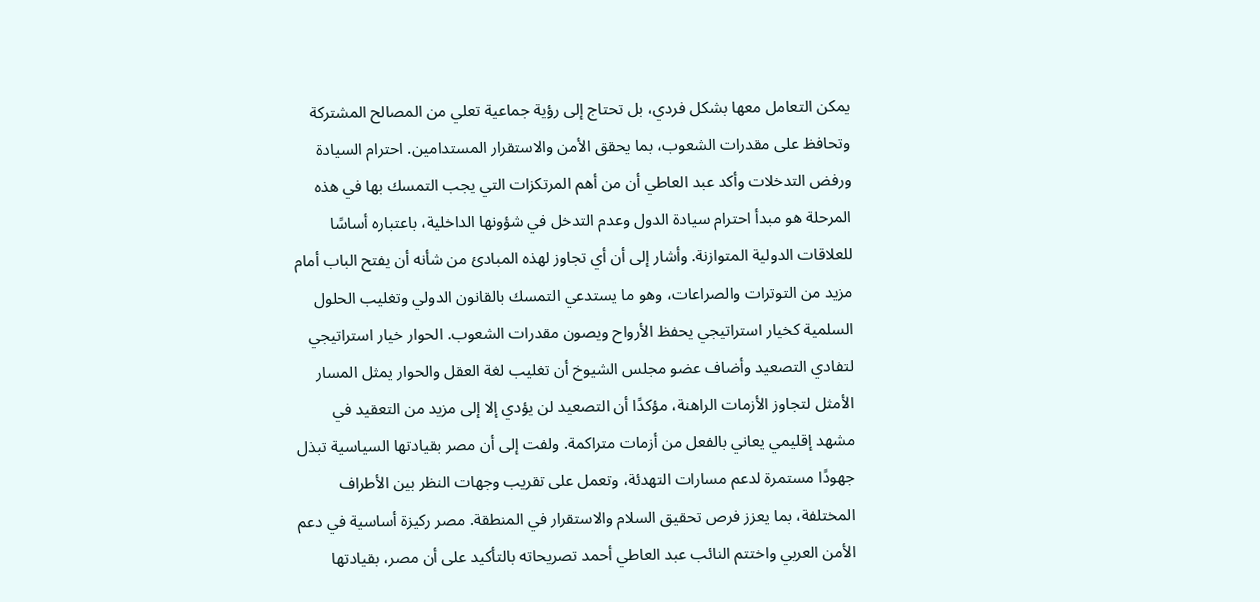يمكن التعامل معها بشكل فردي، بل تحتاج إلى رؤية جماعية تعلي من المصالح المشتركة وتحافظ على مقدرات الشعوب، بما يحقق الأمن والاستقرار المستدامين. احترام السيادة ورفض التدخلات وأكد عبد العاطي أن من أهم المرتكزات التي يجب التمسك بها في هذه المرحلة هو مبدأ احترام سيادة الدول وعدم التدخل في شؤونها الداخلية، باعتباره أساسًا للعلاقات الدولية المتوازنة. وأشار إلى أن أي تجاوز لهذه المبادئ من شأنه أن يفتح الباب أمام مزيد من التوترات والصراعات، وهو ما يستدعي التمسك بالقانون الدولي وتغليب الحلول السلمية كخيار استراتيجي يحفظ الأرواح ويصون مقدرات الشعوب. الحوار خيار استراتيجي لتفادي التصعيد وأضاف عضو مجلس الشيوخ أن تغليب لغة العقل والحوار يمثل المسار الأمثل لتجاوز الأزمات الراهنة، مؤكدًا أن التصعيد لن يؤدي إلا إلى مزيد من التعقيد في مشهد إقليمي يعاني بالفعل من أزمات متراكمة. ولفت إلى أن مصر بقيادتها السياسية تبذل جهودًا مستمرة لدعم مسارات التهدئة، وتعمل على تقريب وجهات النظر بين الأطراف المختلفة، بما يعزز فرص تحقيق السلام والاستقرار في المنطقة. مصر ركيزة أساسية في دعم الأمن العربي واختتم النائب عبد العاطي أحمد تصريحاته بالتأكيد على أن مصر، بقيادتها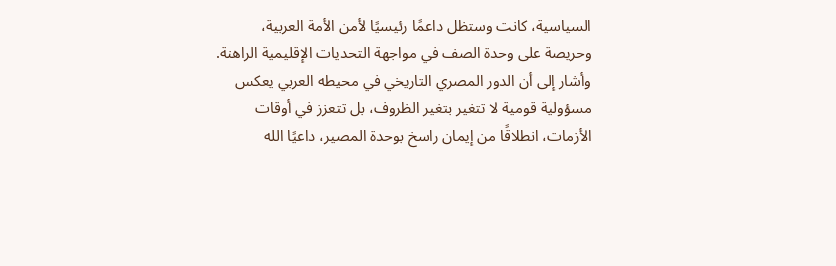السياسية، كانت وستظل داعمًا رئيسيًا لأمن الأمة العربية، وحريصة على وحدة الصف في مواجهة التحديات الإقليمية الراهنة. وأشار إلى أن الدور المصري التاريخي في محيطه العربي يعكس مسؤولية قومية لا تتغير بتغير الظروف، بل تتعزز في أوقات الأزمات، انطلاقًا من إيمان راسخ بوحدة المصير، داعيًا الله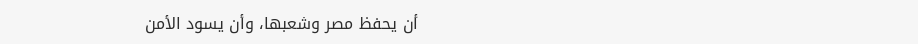أن يحفظ مصر وشعبها، وأن يسود الأمن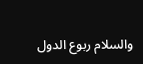والسلام ربوع الدول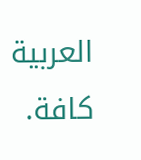العربية كافة.